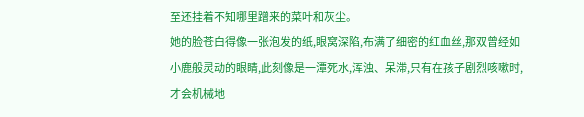至还挂着不知哪里蹭来的菜叶和灰尘。
她的脸苍白得像一张泡发的纸,眼窝深陷,布满了细密的红血丝,那双曾经如小鹿般灵动的眼睛,此刻像是一潭死水,浑浊、呆滞,只有在孩子剧烈咳嗽时,才会机械地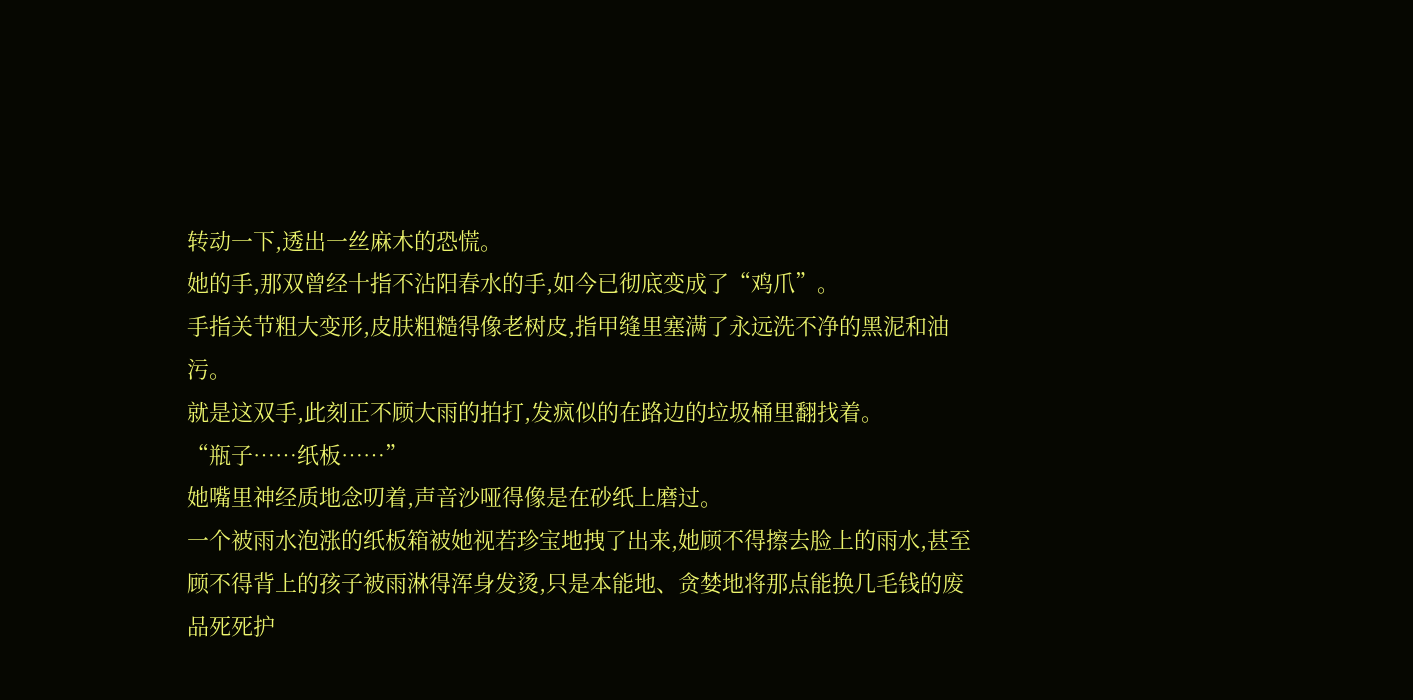转动一下,透出一丝麻木的恐慌。
她的手,那双曾经十指不沾阳春水的手,如今已彻底变成了“鸡爪”。
手指关节粗大变形,皮肤粗糙得像老树皮,指甲缝里塞满了永远洗不净的黑泥和油污。
就是这双手,此刻正不顾大雨的拍打,发疯似的在路边的垃圾桶里翻找着。
“瓶子……纸板……”
她嘴里神经质地念叨着,声音沙哑得像是在砂纸上磨过。
一个被雨水泡涨的纸板箱被她视若珍宝地拽了出来,她顾不得擦去脸上的雨水,甚至顾不得背上的孩子被雨淋得浑身发烫,只是本能地、贪婪地将那点能换几毛钱的废品死死护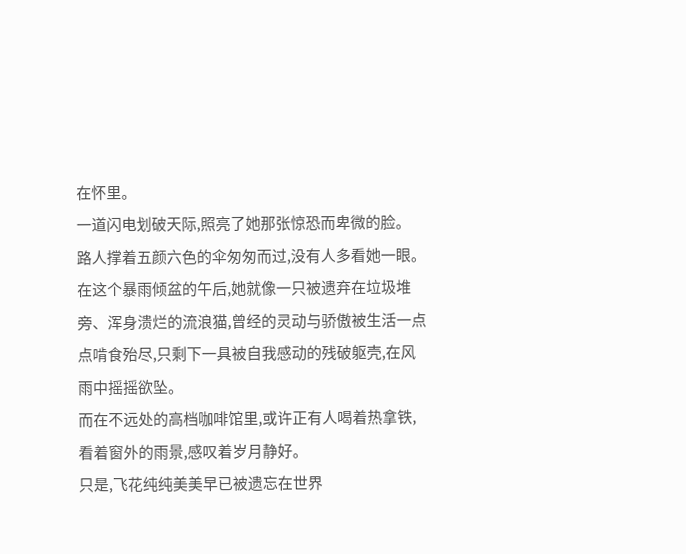在怀里。
一道闪电划破天际,照亮了她那张惊恐而卑微的脸。
路人撑着五颜六色的伞匆匆而过,没有人多看她一眼。
在这个暴雨倾盆的午后,她就像一只被遗弃在垃圾堆旁、浑身溃烂的流浪猫,曾经的灵动与骄傲被生活一点点啃食殆尽,只剩下一具被自我感动的残破躯壳,在风雨中摇摇欲坠。
而在不远处的高档咖啡馆里,或许正有人喝着热拿铁,看着窗外的雨景,感叹着岁月静好。
只是,飞花纯纯美美早已被遗忘在世界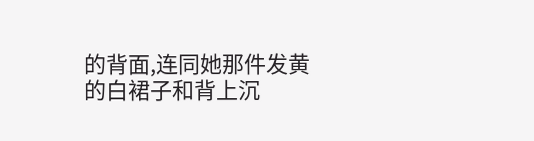的背面,连同她那件发黄的白裙子和背上沉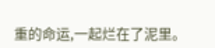重的命运,一起烂在了泥里。